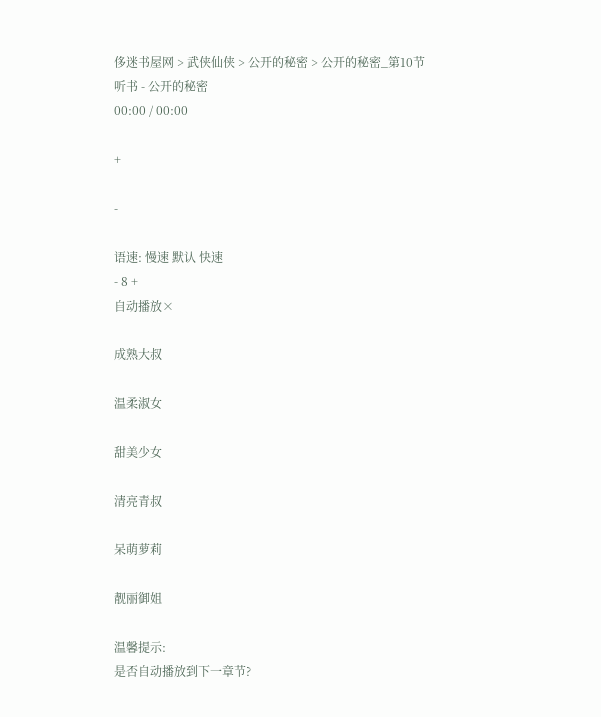侈迷书屋网 > 武侠仙侠 > 公开的秘密 > 公开的秘密_第10节
听书 - 公开的秘密
00:00 / 00:00

+

-

语速: 慢速 默认 快速
- 8 +
自动播放×

成熟大叔

温柔淑女

甜美少女

清亮青叔

呆萌萝莉

靓丽御姐

温馨提示:
是否自动播放到下一章节?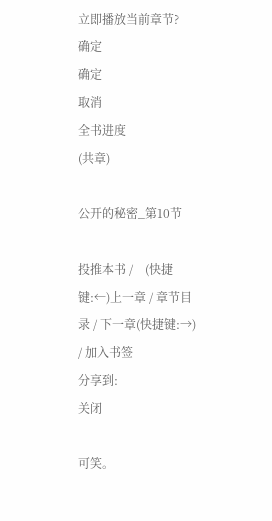立即播放当前章节?
确定
确定
取消
全书进度
(共章)

公开的秘密_第10节

投推本书 /    (快捷键:←)上一章 / 章节目录 / 下一章(快捷键:→)    / 加入书签
分享到:
关闭

可笑。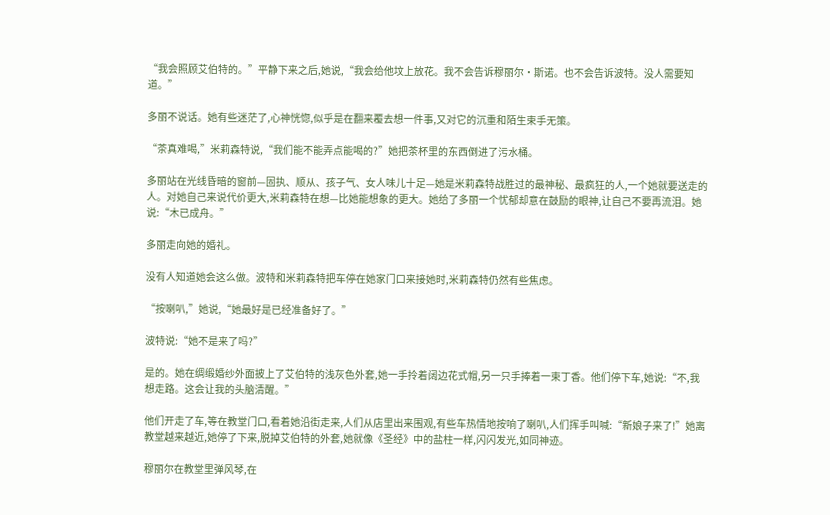“我会照顾艾伯特的。”平静下来之后,她说,“我会给他坟上放花。我不会告诉穆丽尔·斯诺。也不会告诉波特。没人需要知道。”

多丽不说话。她有些迷茫了,心神恍惚,似乎是在翻来覆去想一件事,又对它的沉重和陌生束手无策。

“茶真难喝,”米莉森特说,“我们能不能弄点能喝的?”她把茶杯里的东西倒进了污水桶。

多丽站在光线昏暗的窗前—固执、顺从、孩子气、女人味儿十足—她是米莉森特战胜过的最神秘、最疯狂的人,一个她就要送走的人。对她自己来说代价更大,米莉森特在想—比她能想象的更大。她给了多丽一个忧郁却意在鼓励的眼神,让自己不要再流泪。她说:“木已成舟。”

多丽走向她的婚礼。

没有人知道她会这么做。波特和米莉森特把车停在她家门口来接她时,米莉森特仍然有些焦虑。

“按喇叭,”她说,“她最好是已经准备好了。”

波特说:“她不是来了吗?”

是的。她在绸缎婚纱外面披上了艾伯特的浅灰色外套,她一手拎着阔边花式帽,另一只手捧着一束丁香。他们停下车,她说:“不,我想走路。这会让我的头脑清醒。”

他们开走了车,等在教堂门口,看着她沿街走来,人们从店里出来围观,有些车热情地按响了喇叭,人们挥手叫喊:“新娘子来了!”她离教堂越来越近,她停了下来,脱掉艾伯特的外套,她就像《圣经》中的盐柱一样,闪闪发光,如同神迹。

穆丽尔在教堂里弹风琴,在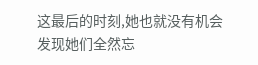这最后的时刻,她也就没有机会发现她们全然忘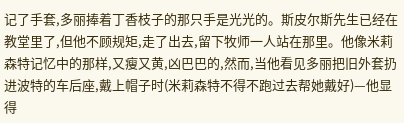记了手套,多丽捧着丁香枝子的那只手是光光的。斯皮尔斯先生已经在教堂里了,但他不顾规矩,走了出去,留下牧师一人站在那里。他像米莉森特记忆中的那样,又瘦又黄,凶巴巴的,然而,当他看见多丽把旧外套扔进波特的车后座,戴上帽子时(米莉森特不得不跑过去帮她戴好)—他显得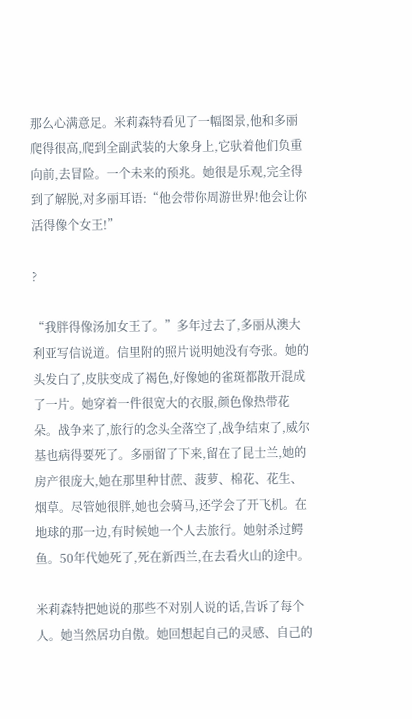那么心满意足。米莉森特看见了一幅图景,他和多丽爬得很高,爬到全副武装的大象身上,它驮着他们负重向前,去冒险。一个未来的预兆。她很是乐观,完全得到了解脱,对多丽耳语:“他会带你周游世界!他会让你活得像个女王!”

?

“我胖得像汤加女王了。”多年过去了,多丽从澳大利亚写信说道。信里附的照片说明她没有夸张。她的头发白了,皮肤变成了褐色,好像她的雀斑都散开混成了一片。她穿着一件很宽大的衣服,颜色像热带花朵。战争来了,旅行的念头全落空了,战争结束了,威尔基也病得要死了。多丽留了下来,留在了昆士兰,她的房产很庞大,她在那里种甘蔗、菠萝、棉花、花生、烟草。尽管她很胖,她也会骑马,还学会了开飞机。在地球的那一边,有时候她一个人去旅行。她射杀过鳄鱼。50年代她死了,死在新西兰,在去看火山的途中。

米莉森特把她说的那些不对别人说的话,告诉了每个人。她当然居功自傲。她回想起自己的灵感、自己的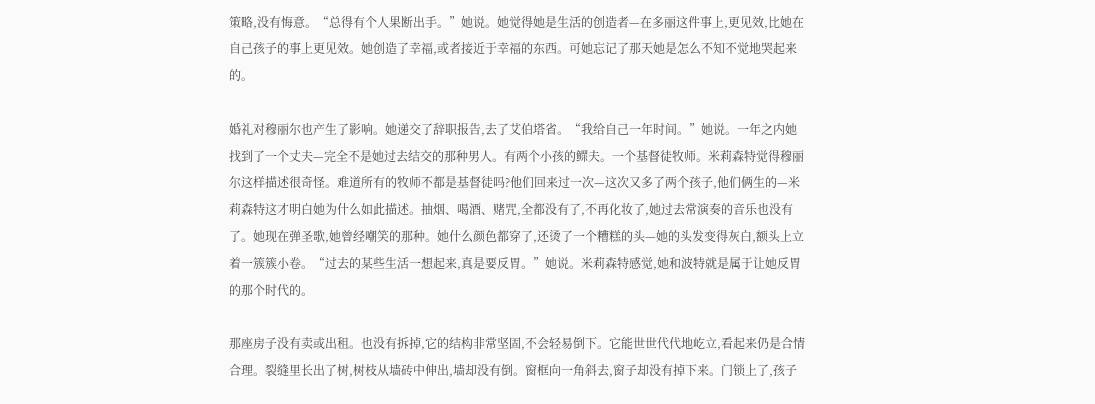策略,没有悔意。“总得有个人果断出手。”她说。她觉得她是生活的创造者—在多丽这件事上,更见效,比她在自己孩子的事上更见效。她创造了幸福,或者接近于幸福的东西。可她忘记了那天她是怎么不知不觉地哭起来的。

婚礼对穆丽尔也产生了影响。她递交了辞职报告,去了艾伯塔省。“我给自己一年时间。”她说。一年之内她找到了一个丈夫—完全不是她过去结交的那种男人。有两个小孩的鳏夫。一个基督徒牧师。米莉森特觉得穆丽尔这样描述很奇怪。难道所有的牧师不都是基督徒吗?他们回来过一次—这次又多了两个孩子,他们俩生的—米莉森特这才明白她为什么如此描述。抽烟、喝酒、赌咒,全都没有了,不再化妆了,她过去常演奏的音乐也没有了。她现在弹圣歌,她曾经嘲笑的那种。她什么颜色都穿了,还烫了一个糟糕的头—她的头发变得灰白,额头上立着一簇簇小卷。“过去的某些生活一想起来,真是要反胃。”她说。米莉森特感觉,她和波特就是属于让她反胃的那个时代的。

那座房子没有卖或出租。也没有拆掉,它的结构非常坚固,不会轻易倒下。它能世世代代地屹立,看起来仍是合情合理。裂缝里长出了树,树枝从墙砖中伸出,墙却没有倒。窗框向一角斜去,窗子却没有掉下来。门锁上了,孩子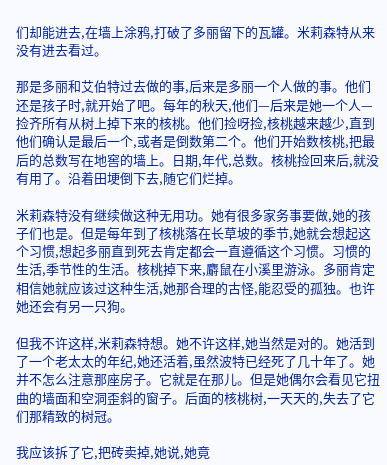们却能进去,在墙上涂鸦,打破了多丽留下的瓦罐。米莉森特从来没有进去看过。

那是多丽和艾伯特过去做的事,后来是多丽一个人做的事。他们还是孩子时,就开始了吧。每年的秋天,他们—后来是她一个人—捡齐所有从树上掉下来的核桃。他们捡呀捡,核桃越来越少,直到他们确认是最后一个,或者是倒数第二个。他们开始数核桃,把最后的总数写在地窖的墙上。日期,年代,总数。核桃捡回来后,就没有用了。沿着田埂倒下去,随它们烂掉。

米莉森特没有继续做这种无用功。她有很多家务事要做,她的孩子们也是。但是每年到了核桃落在长草坡的季节,她就会想起这个习惯,想起多丽直到死去肯定都会一直遵循这个习惯。习惯的生活,季节性的生活。核桃掉下来,麝鼠在小溪里游泳。多丽肯定相信她就应该过这种生活,她那合理的古怪,能忍受的孤独。也许她还会有另一只狗。

但我不许这样,米莉森特想。她不许这样,她当然是对的。她活到了一个老太太的年纪,她还活着,虽然波特已经死了几十年了。她并不怎么注意那座房子。它就是在那儿。但是她偶尔会看见它扭曲的墙面和空洞歪斜的窗子。后面的核桃树,一天天的,失去了它们那精致的树冠。

我应该拆了它,把砖卖掉,她说,她竟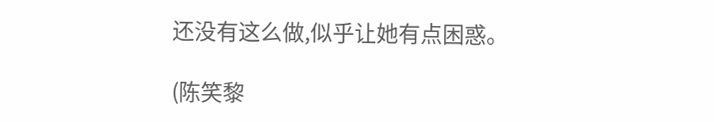还没有这么做,似乎让她有点困惑。

(陈笑黎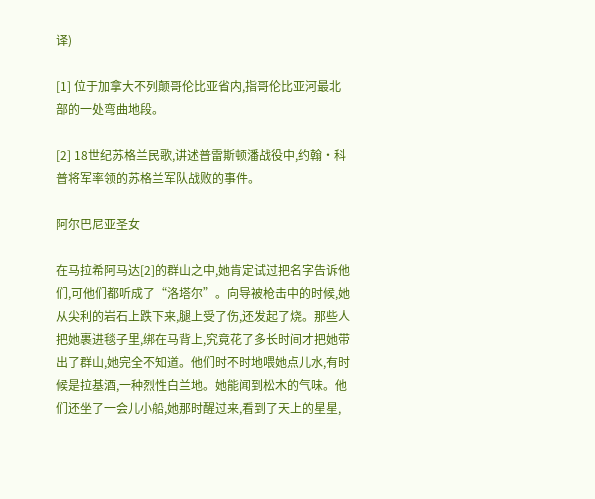译)

[1] 位于加拿大不列颠哥伦比亚省内,指哥伦比亚河最北部的一处弯曲地段。

[2] 18世纪苏格兰民歌,讲述普雷斯顿潘战役中,约翰·科普将军率领的苏格兰军队战败的事件。

阿尔巴尼亚圣女

在马拉希阿马达[2]的群山之中,她肯定试过把名字告诉他们,可他们都听成了“洛塔尔”。向导被枪击中的时候,她从尖利的岩石上跌下来,腿上受了伤,还发起了烧。那些人把她裹进毯子里,绑在马背上,究竟花了多长时间才把她带出了群山,她完全不知道。他们时不时地喂她点儿水,有时候是拉基酒,一种烈性白兰地。她能闻到松木的气味。他们还坐了一会儿小船,她那时醒过来,看到了天上的星星,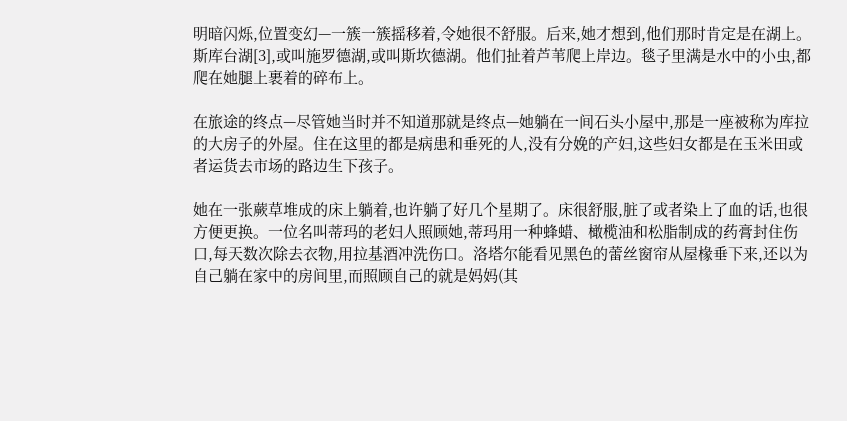明暗闪烁,位置变幻—一簇一簇摇移着,令她很不舒服。后来,她才想到,他们那时肯定是在湖上。斯库台湖[3],或叫施罗德湖,或叫斯坎德湖。他们扯着芦苇爬上岸边。毯子里满是水中的小虫,都爬在她腿上裹着的碎布上。

在旅途的终点—尽管她当时并不知道那就是终点—她躺在一间石头小屋中,那是一座被称为库拉的大房子的外屋。住在这里的都是病患和垂死的人,没有分娩的产妇,这些妇女都是在玉米田或者运货去市场的路边生下孩子。

她在一张蕨草堆成的床上躺着,也许躺了好几个星期了。床很舒服,脏了或者染上了血的话,也很方便更换。一位名叫蒂玛的老妇人照顾她,蒂玛用一种蜂蜡、橄榄油和松脂制成的药膏封住伤口,每天数次除去衣物,用拉基酒冲洗伤口。洛塔尔能看见黑色的蕾丝窗帘从屋椽垂下来,还以为自己躺在家中的房间里,而照顾自己的就是妈妈(其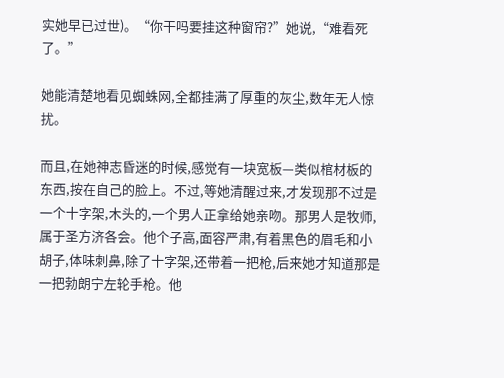实她早已过世)。“你干吗要挂这种窗帘?”她说,“难看死了。”

她能清楚地看见蜘蛛网,全都挂满了厚重的灰尘,数年无人惊扰。

而且,在她神志昏迷的时候,感觉有一块宽板—类似棺材板的东西,按在自己的脸上。不过,等她清醒过来,才发现那不过是一个十字架,木头的,一个男人正拿给她亲吻。那男人是牧师,属于圣方济各会。他个子高,面容严肃,有着黑色的眉毛和小胡子,体味刺鼻,除了十字架,还带着一把枪,后来她才知道那是一把勃朗宁左轮手枪。他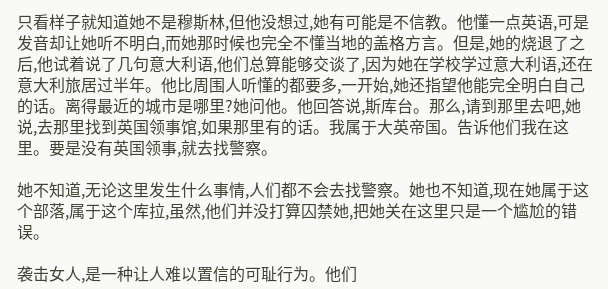只看样子就知道她不是穆斯林,但他没想过,她有可能是不信教。他懂一点英语,可是发音却让她听不明白,而她那时候也完全不懂当地的盖格方言。但是,她的烧退了之后,他试着说了几句意大利语,他们总算能够交谈了,因为她在学校学过意大利语,还在意大利旅居过半年。他比周围人听懂的都要多,一开始,她还指望他能完全明白自己的话。离得最近的城市是哪里?她问他。他回答说,斯库台。那么,请到那里去吧,她说,去那里找到英国领事馆,如果那里有的话。我属于大英帝国。告诉他们我在这里。要是没有英国领事,就去找警察。

她不知道,无论这里发生什么事情,人们都不会去找警察。她也不知道,现在她属于这个部落,属于这个库拉,虽然,他们并没打算囚禁她,把她关在这里只是一个尴尬的错误。

袭击女人,是一种让人难以置信的可耻行为。他们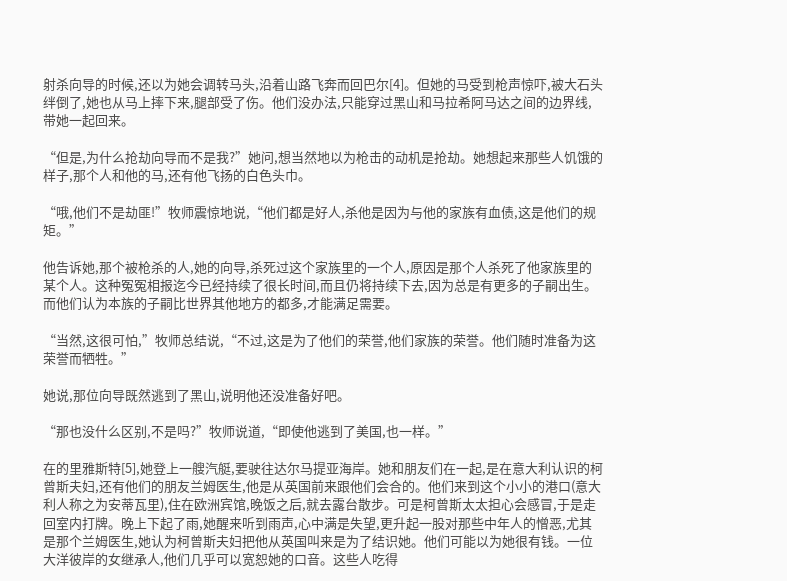射杀向导的时候,还以为她会调转马头,沿着山路飞奔而回巴尔[4]。但她的马受到枪声惊吓,被大石头绊倒了,她也从马上摔下来,腿部受了伤。他们没办法,只能穿过黑山和马拉希阿马达之间的边界线,带她一起回来。

“但是,为什么抢劫向导而不是我?”她问,想当然地以为枪击的动机是抢劫。她想起来那些人饥饿的样子,那个人和他的马,还有他飞扬的白色头巾。

“哦,他们不是劫匪!”牧师震惊地说,“他们都是好人,杀他是因为与他的家族有血债,这是他们的规矩。”

他告诉她,那个被枪杀的人,她的向导,杀死过这个家族里的一个人,原因是那个人杀死了他家族里的某个人。这种冤冤相报迄今已经持续了很长时间,而且仍将持续下去,因为总是有更多的子嗣出生。而他们认为本族的子嗣比世界其他地方的都多,才能满足需要。

“当然,这很可怕,”牧师总结说,“不过,这是为了他们的荣誉,他们家族的荣誉。他们随时准备为这荣誉而牺牲。”

她说,那位向导既然逃到了黑山,说明他还没准备好吧。

“那也没什么区别,不是吗?”牧师说道,“即使他逃到了美国,也一样。”

在的里雅斯特[5],她登上一艘汽艇,要驶往达尔马提亚海岸。她和朋友们在一起,是在意大利认识的柯曾斯夫妇,还有他们的朋友兰姆医生,他是从英国前来跟他们会合的。他们来到这个小小的港口(意大利人称之为安蒂瓦里),住在欧洲宾馆,晚饭之后,就去露台散步。可是柯曾斯太太担心会感冒,于是走回室内打牌。晚上下起了雨,她醒来听到雨声,心中满是失望,更升起一股对那些中年人的憎恶,尤其是那个兰姆医生,她认为柯曾斯夫妇把他从英国叫来是为了结识她。他们可能以为她很有钱。一位大洋彼岸的女继承人,他们几乎可以宽恕她的口音。这些人吃得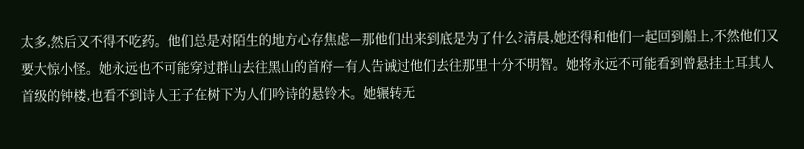太多,然后又不得不吃药。他们总是对陌生的地方心存焦虑—那他们出来到底是为了什么?清晨,她还得和他们一起回到船上,不然他们又要大惊小怪。她永远也不可能穿过群山去往黑山的首府—有人告诫过他们去往那里十分不明智。她将永远不可能看到曾悬挂土耳其人首级的钟楼,也看不到诗人王子在树下为人们吟诗的悬铃木。她辗转无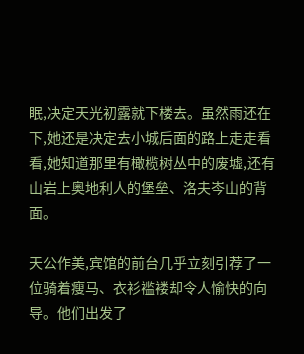眠,决定天光初露就下楼去。虽然雨还在下,她还是决定去小城后面的路上走走看看,她知道那里有橄榄树丛中的废墟,还有山岩上奥地利人的堡垒、洛夫岑山的背面。

天公作美,宾馆的前台几乎立刻引荐了一位骑着瘦马、衣衫褴褛却令人愉快的向导。他们出发了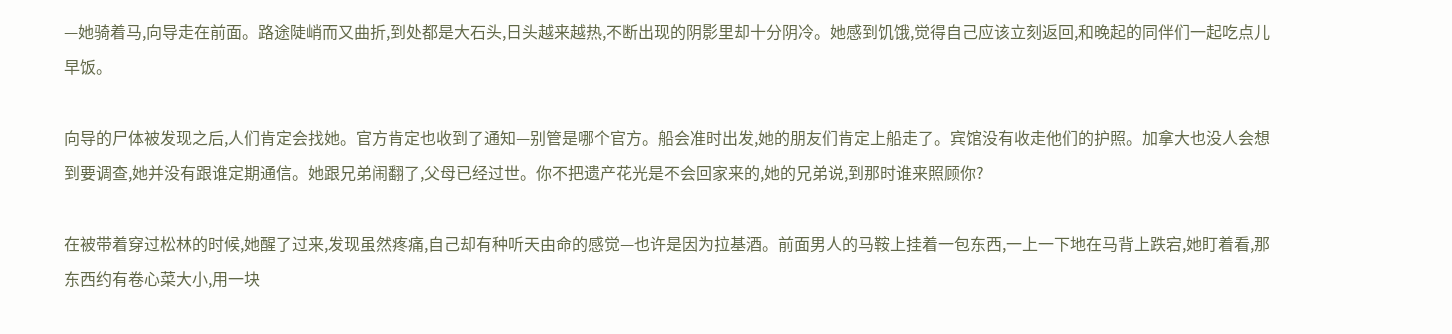—她骑着马,向导走在前面。路途陡峭而又曲折,到处都是大石头,日头越来越热,不断出现的阴影里却十分阴冷。她感到饥饿,觉得自己应该立刻返回,和晚起的同伴们一起吃点儿早饭。

向导的尸体被发现之后,人们肯定会找她。官方肯定也收到了通知—别管是哪个官方。船会准时出发,她的朋友们肯定上船走了。宾馆没有收走他们的护照。加拿大也没人会想到要调查,她并没有跟谁定期通信。她跟兄弟闹翻了,父母已经过世。你不把遗产花光是不会回家来的,她的兄弟说,到那时谁来照顾你?

在被带着穿过松林的时候,她醒了过来,发现虽然疼痛,自己却有种听天由命的感觉—也许是因为拉基酒。前面男人的马鞍上挂着一包东西,一上一下地在马背上跌宕,她盯着看,那东西约有卷心菜大小,用一块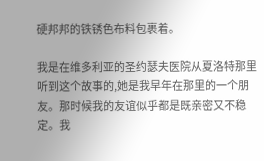硬邦邦的铁锈色布料包裹着。

我是在维多利亚的圣约瑟夫医院从夏洛特那里听到这个故事的,她是我早年在那里的一个朋友。那时候我的友谊似乎都是既亲密又不稳定。我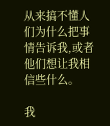从来搞不懂人们为什么把事情告诉我,或者他们想让我相信些什么。

我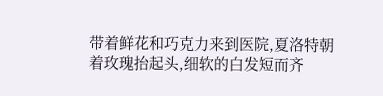带着鲜花和巧克力来到医院,夏洛特朝着玫瑰抬起头,细软的白发短而齐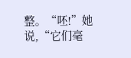整。“呸!”她说,“它们毫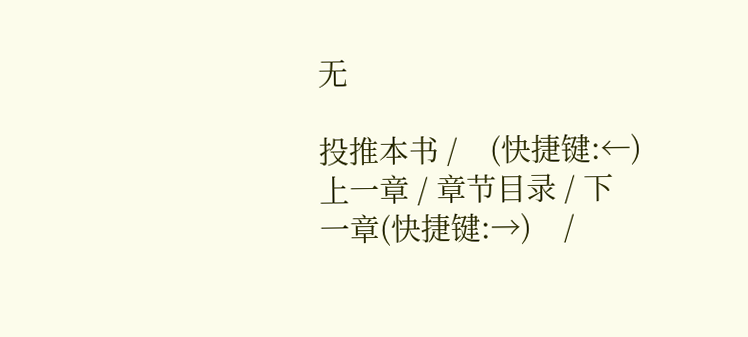无

投推本书 /    (快捷键:←)上一章 / 章节目录 / 下一章(快捷键:→)    /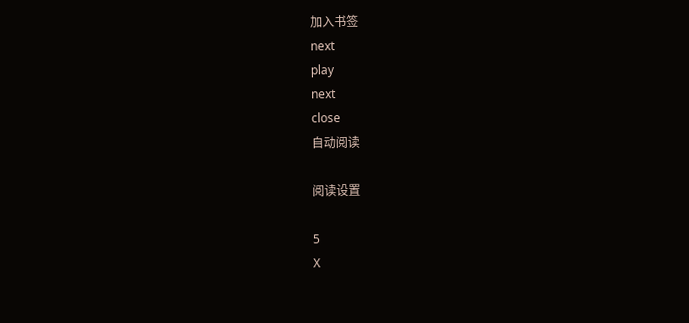加入书签
next
play
next
close
自动阅读

阅读设置

5
X